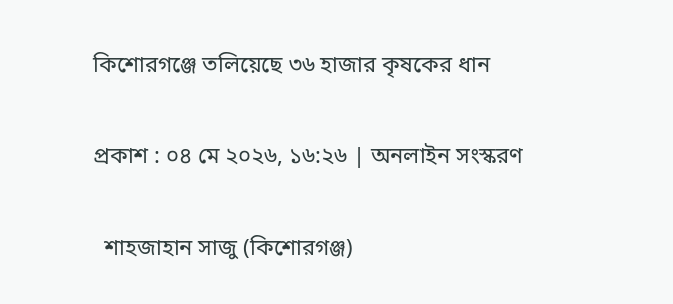কিশোরগঞ্জে তলিয়েছে ৩৬ হাজার কৃষকের ধান

প্রকাশ : ০৪ মে ২০২৬, ১৬:২৬ | অনলাইন সংস্করণ

  শাহজাহান সাজু (কিশোরগঞ্জ)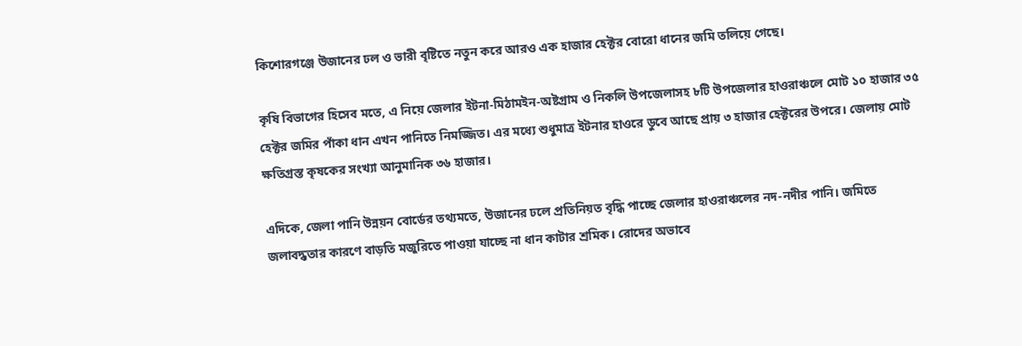কিশোরগঞ্জে উজানের ঢল ও ভারী বৃষ্টিতে নতুন করে আরও এক হাজার হেক্টর বোরো ধানের জমি তলিয়ে গেছে।

কৃষি বিভাগের হিসেব মতে, এ নিয়ে জেলার ইটনা-মিঠামইন-অষ্টগ্রাম ও নিকলি উপজেলাসহ ৮টি উপজেলার হাওরাঞ্চলে মোট ১০ হাজার ৩৫ হেক্টর জমির পাঁকা ধান এখন পানিতে নিমজ্জিত। এর মধ্যে শুধুমাত্র ইটনার হাওরে ডুবে আছে প্রায় ৩ হাজার হেক্টরের উপরে। জেলায় মোট ক্ষতিগ্রস্ত কৃষকের সংখ্যা আনুমানিক ৩৬ হাজার।

এদিকে, জেলা পানি উন্নয়ন বোর্ডের তথ্যমতে, উজানের ঢলে প্রতিনিয়ত বৃদ্ধি পাচ্ছে জেলার হাওরাঞ্চলের নদ-নদীর পানি। জমিতে জলাবদ্ধতার কারণে বাড়তি মজুরিতে পাওয়া যাচ্ছে না ধান কাটার শ্রমিক। রোদের অভাবে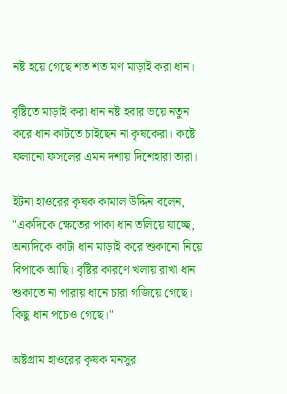নষ্ট হয়ে গেছে শত শত মণ মাড়াই করা ধান।

বৃষ্টিতে মাড়াই করা ধান নষ্ট হবার ভয়ে নতুন করে ধান কাটতে চাইছেন না কৃষকেরা। কষ্টে ফলানো ফসলের এমন দশায় দিশেহারা তারা।

ইটনা হাওরের কৃষক কামাল উদ্দিন বলেন, "একদিকে ক্ষেতের পাকা ধান তলিয়ে যাচ্ছে, অন্যদিকে কাটা ধান মাড়াই করে শুকানো নিয়ে বিপাকে আছি। বৃষ্টির কারণে খলায় রাখা ধান শুকাতে না পারায় ধানে চারা গজিয়ে গেছে। কিছু ধান পচেও গেছে।"

অষ্টগ্রাম হাওরের কৃষক মনসুর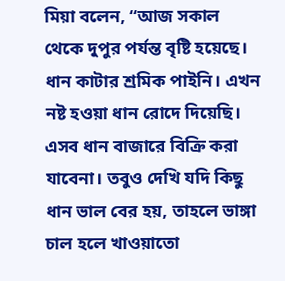মিয়া বলেন, “আজ সকাল থেকে দুপুর পর্যন্ত বৃষ্টি হয়েছে। ধান কাটার শ্রমিক পাইনি। এখন নষ্ট হওয়া ধান রোদে দিয়েছি। এসব ধান বাজারে বিক্রি করা যাবেনা। তবুও দেখি যদি কিছু ধান ভাল বের হয়, তাহলে ভাঙ্গা চাল হলে খাওয়াতো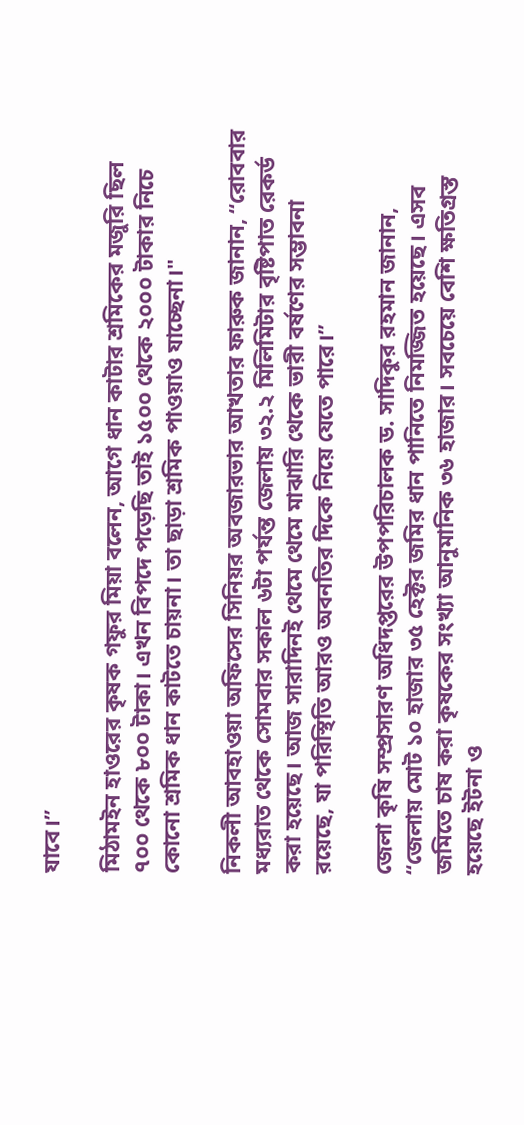যাবে।”

মিঠামইন হাওরের কৃষক গফুর মিয়া বলেন, আগে ধান কাটার শ্রমিকের মজুরি ছিল ৭০০ থেকে ৮০০ টাকা। এখন বিপদে পড়েছি তাই ১৫০০ থেকে ২০০০ টাকার নিচে কোনো শ্রমিক ধান কাটতে চায়না। তা ছাড়া শ্রমিক পাওয়াও যাচ্ছেনা।"

নিকলী আবহাওয়া অফিসের সিনিয়র অবজারভার আখতার ফারুক জানান, “রোববার মধ্যরাত থেকে সোমবার সকাল ৬টা পর্যন্ত জেলায় ৩২.২ মিলিমিটার বৃষ্টিপাত রেকর্ড করা হয়েছে। আজ সারাদিনই থেমে থেমে মাঝারি থেকে ভারী বর্ষণের সম্ভাবনা রয়েছে, যা পরিস্থিতি আরও অবনতির দিকে নিয়ে যেতে পারে।”

জেলা কৃষি সম্প্রসারণ অধিদপ্তরের উপপরিচালক ড. সাদিকুর রহমান জানান, “জেলায় মোট ১০ হাজার ৩৫ হেক্টর জমির ধান পানিতে নিমজ্জিত হয়েছে। এসব জমিতে চাষ করা কৃষকের সংখ্যা আনুমানিক ৩৬ হাজার। সবচেয়ে বেশি ক্ষতিগ্রস্ত হয়েছে ইটনা ও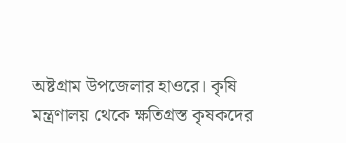অষ্টগ্রাম উপজেলার হাওরে। কৃষি মন্ত্রণালয় থেকে ক্ষতিগ্রস্ত কৃষকদের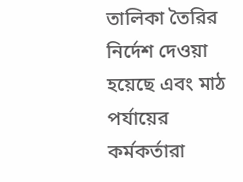তালিকা তৈরির নির্দেশ দেওয়া হয়েছে এবং মাঠ পর্যায়ের কর্মকর্তারা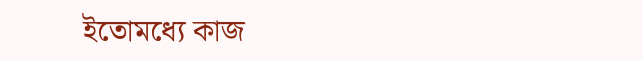ইতোমধ্যে কাজ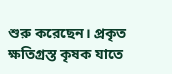শুরু করেছেন। প্রকৃত ক্ষতিগ্রস্ত কৃষক যাতে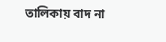তালিকায় বাদ না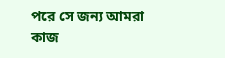পরে সে জন্য আমরা কাজ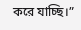করে যাচ্ছি।”